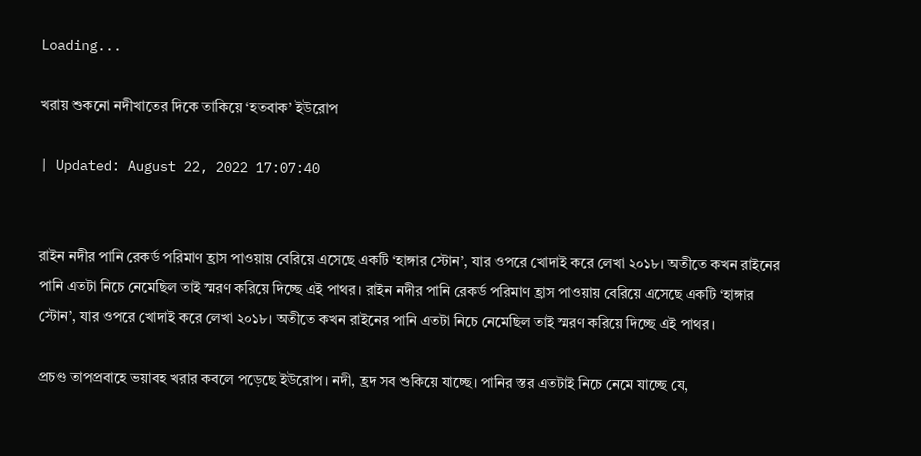Loading...

খরায় শুকনো নদীখাতের দিকে তাকিয়ে ‘হতবাক’ ইউরোপ

| Updated: August 22, 2022 17:07:40


রাইন নদীর পানি রেকর্ড পরিমাণ হ্রাস পাওয়ায় বেরিয়ে এসেছে একটি ‘হাঙ্গার স্টোন’, যার ওপরে খোদাই করে লেখা ২০১৮। অতীতে কখন রাইনের পানি এতটা নিচে নেমেছিল তাই স্মরণ করিয়ে দিচ্ছে এই পাথর। রাইন নদীর পানি রেকর্ড পরিমাণ হ্রাস পাওয়ায় বেরিয়ে এসেছে একটি ‘হাঙ্গার স্টোন’, যার ওপরে খোদাই করে লেখা ২০১৮। অতীতে কখন রাইনের পানি এতটা নিচে নেমেছিল তাই স্মরণ করিয়ে দিচ্ছে এই পাথর।

প্রচণ্ড তাপপ্রবাহে ভয়াবহ খরার কবলে পড়েছে ইউরোপ। নদী, হ্রদ সব শুকিয়ে যাচ্ছে। পানির স্তর এতটাই নিচে নেমে যাচ্ছে যে,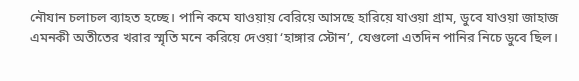নৌযান চলাচল ব্যাহত হচ্ছে। পানি কমে যাওয়ায় বেরিয়ে আসছে হারিয়ে যাওয়া গ্রাম, ডুবে যাওয়া জাহাজ এমনকী অতীতের খরার স্মৃতি মনে করিয়ে দেওয়া ‘হাঙ্গার স্টোন’, যেগুলো এতদিন পানির নিচে ডুবে ছিল।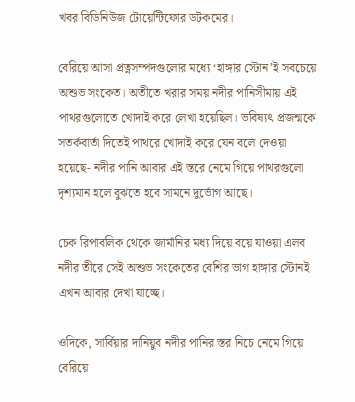খবর বিডিনিউজ টোয়েন্টিফোর ডটকমের।

বেরিয়ে আসা প্রত্নসম্পদগুলোর মধ্যে ‘হাঙ্গার স্টোন’ই সবচেয়ে অশুভ সংকেত। অতীতে খরার সময় নদীর পানিসীমায় এই পাথরগুলোতে খোদাই করে লেখা হয়েছিল। ভবিষ্যৎ প্রজন্মকে সতর্কবার্তা দিতেই পাথরে খোদাই করে যেন বলে দেওয়া হয়েছে- নদীর পানি আবার এই স্তরে নেমে গিয়ে পাথরগুলো দৃশ্যমান হলে বুঝতে হবে সামনে দুর্ভোগ আছে।

চেক রিপাবলিক থেকে জার্মানির মধ্য দিয়ে বয়ে যাওয়া এলব নদীর তীরে সেই অশুভ সংকেতের বেশির ভাগ হাঙ্গার স্টোনই এখন আবার দেখা যাচ্ছে।

ওদিকে, সার্বিয়ার দানিয়ুব নদীর পানির স্তর নিচে নেমে গিয়ে বেরিয়ে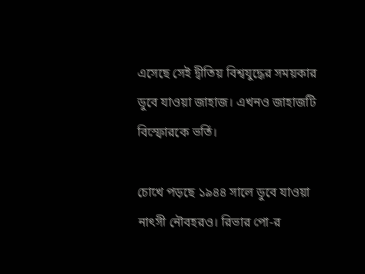এসেছে সেই দ্বীতিয় বিশ্বযুদ্ধের সময়কার ডুবে যাওয়া জাহাজ। এখনও জাহাজটি বিস্ফোরকে ভর্তি।

চোখে পড়ছে ১৯৪৪ সালে ডুবে যাওয়া নাৎসী নৌবহরও। রিভার পো-র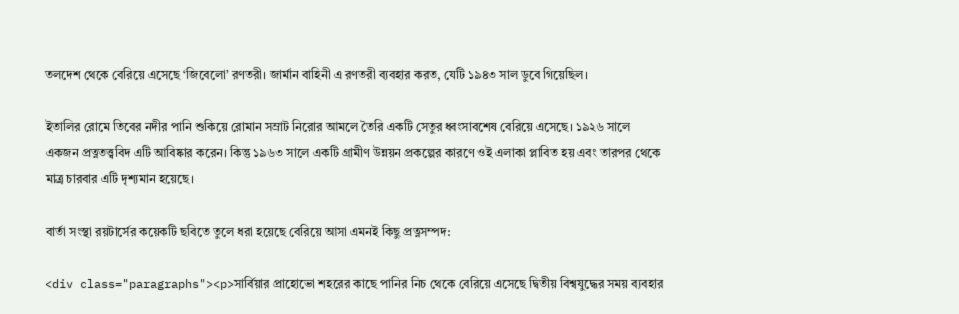তলদেশ থেকে বেরিয়ে এসেছে ‘জিবেলো’ রণতরী। জার্মান বাহিনী এ রণতরী ব্যবহার করত, যেটি ১৯৪৩ সাল ডুবে গিয়েছিল।

ইতালির রোমে তিবের নদীর পানি শুকিয়ে রোমান সম্রাট নিরোর আমলে তৈরি একটি সেতুর ধ্বংসাবশেষ বেরিয়ে এসেছে। ১৯২৬ সালে একজন প্রত্নতত্ত্ববিদ এটি আবিষ্কার করেন। কিন্তু ১৯৬৩ সালে একটি গ্রামীণ উন্নয়ন প্রকল্পের কারণে ওই এলাকা প্লাবিত হয় এবং তারপর থেকে মাত্র্র চারবার এটি দৃশ্যমান হয়েছে।

বার্তা সংস্থা রয়টার্সের কয়েকটি ছবিতে তুলে ধরা হয়েছে বেরিয়ে আসা এমনই কিছু প্রত্নসম্পদ:

<div class="paragraphs"><p>সার্বিয়ার প্রাহোভো শহরের কাছে পানির নিচ থেকে বেরিয়ে এসেছে দ্বিতীয় বিশ্বযুদ্ধের সময় ব্যবহার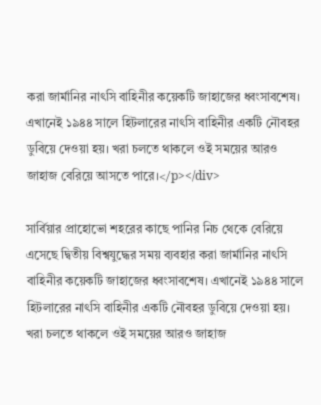করা জার্মানির নাৎসি বাহিনীর কয়েকটি জাহাজের ধ্বংসাবশেষ। এখানেই ১৯৪৪ সালে হিটলারের নাৎসি বাহিনীর একটি নৌবহর ডুবিয়ে দেওয়া হয়। খরা চলতে থাকলে ওই সময়ের আরও জাহাজ বেরিয়ে আসতে পারে।</p></div>

সার্বিয়ার প্রাহোভো শহরের কাছে পানির নিচ থেকে বেরিয়ে এসেছে দ্বিতীয় বিশ্বযুদ্ধের সময় ব্যবহার করা জার্মানির নাৎসি বাহিনীর কয়েকটি জাহাজের ধ্বংসাবশেষ। এখানেই ১৯৪৪ সালে হিটলারের নাৎসি বাহিনীর একটি নৌবহর ডুবিয়ে দেওয়া হয়। খরা চলতে থাকলে ওই সময়ের আরও জাহাজ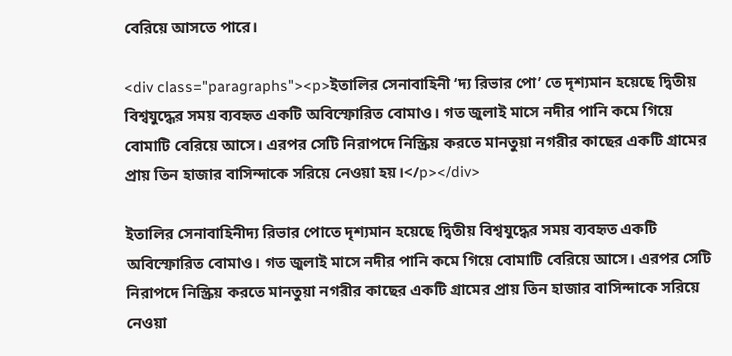বেরিয়ে আসতে পারে।

<div class="paragraphs"><p>ইতালির সেনাবাহিনী ‘দ্য রিভার পো’ তে দৃশ্যমান হয়েছে দ্বিতীয় বিশ্বযুদ্ধের সময় ব্যবহৃত একটি অবিস্ফোরিত বোমাও। গত জুলাই মাসে নদীর পানি কমে গিয়ে বোমাটি বেরিয়ে আসে। এরপর সেটি নিরাপদে নিস্ক্রিয় করতে মানতুয়া নগরীর কাছের একটি গ্রামের প্রায় তিন হাজার বাসিন্দাকে সরিয়ে নেওয়া হয়।</p></div>

ইতালির সেনাবাহিনীদ্য রিভার পোতে দৃশ্যমান হয়েছে দ্বিতীয় বিশ্বযুদ্ধের সময় ব্যবহৃত একটি অবিস্ফোরিত বোমাও। গত জুলাই মাসে নদীর পানি কমে গিয়ে বোমাটি বেরিয়ে আসে। এরপর সেটি নিরাপদে নিস্ক্রিয় করতে মানতুয়া নগরীর কাছের একটি গ্রামের প্রায় তিন হাজার বাসিন্দাকে সরিয়ে নেওয়া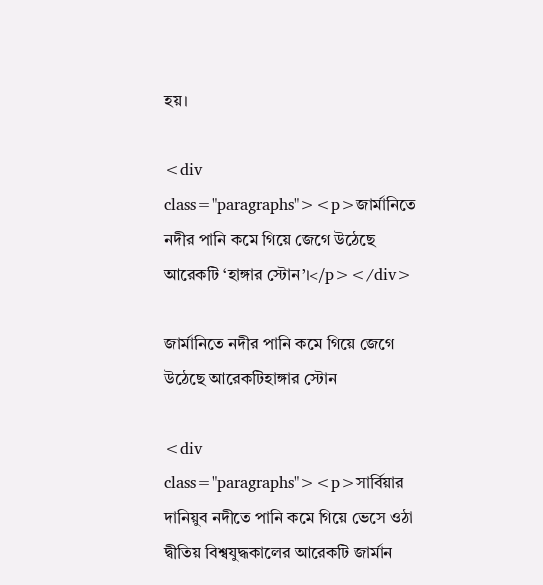হয়।

<div class="paragraphs"><p>জার্মানিতে নদীর পানি কমে গিয়ে জেগে উঠেছে আরেকটি ‘হাঙ্গার স্টোন’।</p></div>

জার্মানিতে নদীর পানি কমে গিয়ে জেগে উঠেছে আরেকটিহাঙ্গার স্টোন

<div class="paragraphs"><p>সার্বিয়ার দানিয়ুব নদীতে পানি কমে গিয়ে ভেসে ওঠা দ্বীতিয় বিশ্বযুদ্ধকালের আরেকটি জার্মান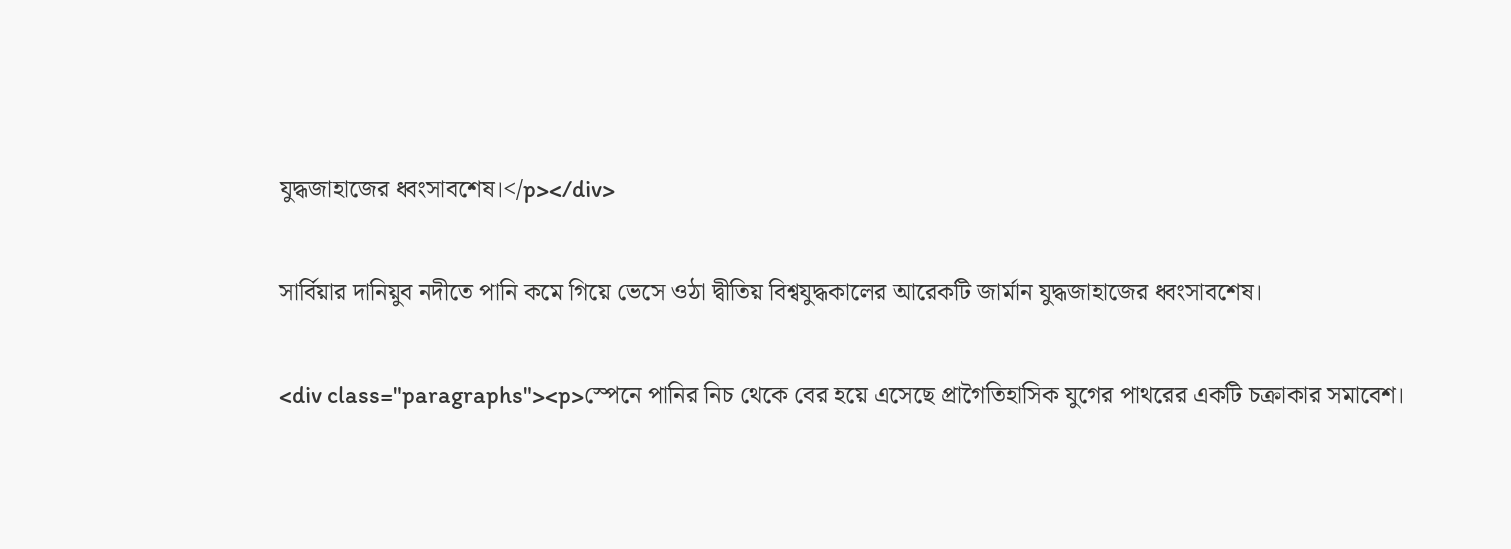যুদ্ধজাহাজের ধ্বংসাবশেষ।</p></div>

সার্বিয়ার দানিয়ুব নদীতে পানি কমে গিয়ে ভেসে ওঠা দ্বীতিয় বিশ্বযুদ্ধকালের আরেকটি জার্মান যুদ্ধজাহাজের ধ্বংসাবশেষ।

<div class="paragraphs"><p>স্পেনে পানির নিচ থেকে বের হয়ে এসেছে প্রাগৈতিহাসিক যুগের পাথরের একটি চক্রাকার সমাবেশ।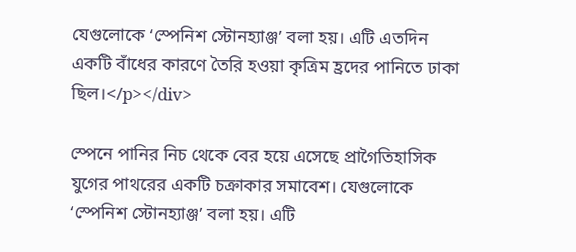যেগুলোকে ‘স্পেনিশ স্টোনহ্যাঞ্জ’ বলা হয়। এটি এতদিন একটি বাঁধের কারণে তৈরি হওয়া কৃত্রিম হ্রদের পানিতে ঢাকা ছিল।</p></div>

স্পেনে পানির নিচ থেকে বের হয়ে এসেছে প্রাগৈতিহাসিক যুগের পাথরের একটি চক্রাকার সমাবেশ। যেগুলোকে ‘স্পেনিশ স্টোনহ্যাঞ্জ’ বলা হয়। এটি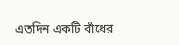এতদিন একটি বাঁধের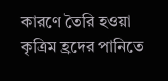কারণে তৈরি হওয়া কৃত্রিম হ্রদের পানিতে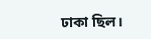ঢাকা ছিল।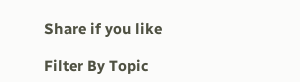Share if you like

Filter By Topic